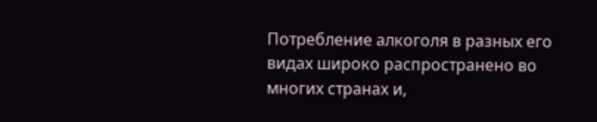Потребление алкоголя в разных его видах широко распространено во многих странах и,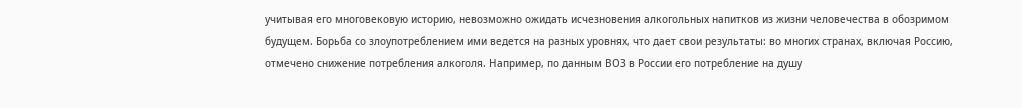учитывая его многовековую историю, невозможно ожидать исчезновения алкогольных напитков из жизни человечества в обозримом будущем. Борьба со злоупотреблением ими ведется на разных уровнях, что дает свои результаты: во многих странах, включая Россию, отмечено снижение потребления алкоголя. Например, по данным ВОЗ в России его потребление на душу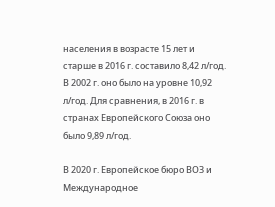населения в возрасте 15 лет и старше в 2016 г. составило 8,42 л/год. В 2002 г. оно было на уровне 10,92 л/год. Для сравнения, в 2016 г. в странах Европейского Союза оно было 9,89 л/год.

В 2020 г. Европейское бюро ВОЗ и Международное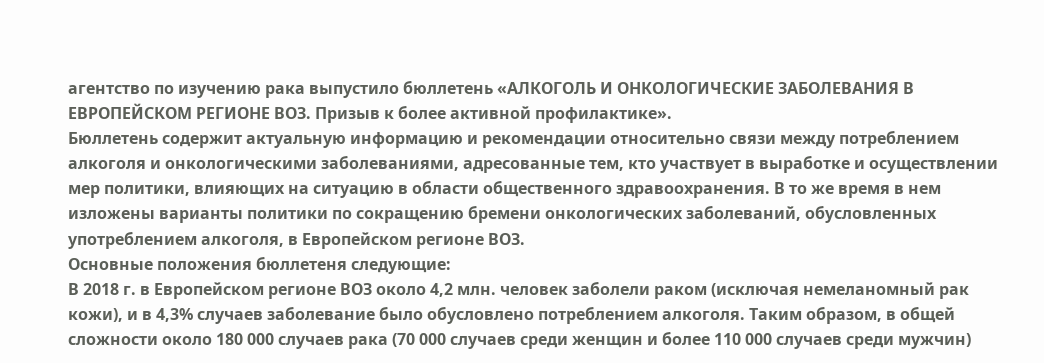агентство по изучению рака выпустило бюллетень «АЛКОГОЛЬ И ОНКОЛОГИЧЕСКИЕ ЗАБОЛЕВАНИЯ В ЕВРОПЕЙСКОМ РЕГИОНЕ ВОЗ. Призыв к более активной профилактике».
Бюллетень содержит актуальную информацию и рекомендации относительно связи между потреблением алкоголя и онкологическими заболеваниями, адресованные тем, кто участвует в выработке и осуществлении мер политики, влияющих на ситуацию в области общественного здравоохранения. В то же время в нем изложены варианты политики по сокращению бремени онкологических заболеваний, обусловленных употреблением алкоголя, в Европейском регионе ВОЗ.
Основные положения бюллетеня следующие:
В 2018 г. в Европейском регионе ВОЗ около 4,2 млн. человек заболели раком (исключая немеланомный рак кожи), и в 4,3% случаев заболевание было обусловлено потреблением алкоголя. Таким образом, в общей сложности около 180 000 случаев рака (70 000 случаев среди женщин и более 110 000 случаев среди мужчин)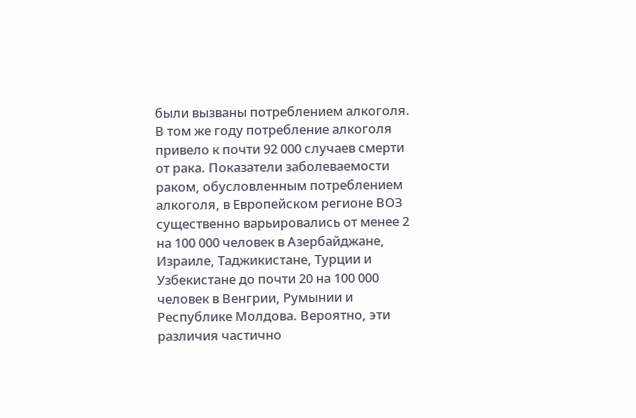были вызваны потреблением алкоголя. В том же году потребление алкоголя привело к почти 92 000 случаев смерти от рака. Показатели заболеваемости раком, обусловленным потреблением алкоголя, в Европейском регионе ВОЗ существенно варьировались от менее 2 на 100 000 человек в Азербайджане, Израиле, Таджикистане, Турции и Узбекистане до почти 20 на 100 000 человек в Венгрии, Румынии и Республике Молдова. Вероятно, эти различия частично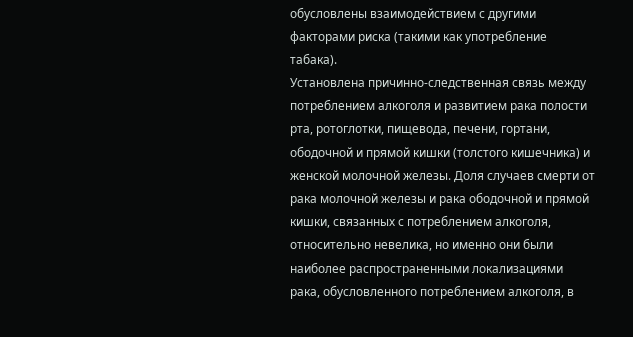обусловлены взаимодействием с другими факторами риска (такими как употребление табака).
Установлена причинно-следственная связь между потреблением алкоголя и развитием рака полости рта, ротоглотки, пищевода, печени, гортани, ободочной и прямой кишки (толстого кишечника) и женской молочной железы. Доля случаев смерти от рака молочной железы и рака ободочной и прямой кишки, связанных с потреблением алкоголя, относительно невелика, но именно они были наиболее распространенными локализациями рака, обусловленного потреблением алкоголя, в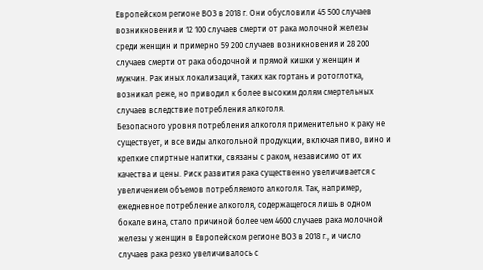Европейском регионе ВОЗ в 2018 г. Они обусловили 45 500 случаев возникновения и 12 100 случаев смерти от рака молочной железы среди женщин и примерно 59 200 случаев возникновения и 28 200 случаев смерти от рака ободочной и прямой кишки у женщин и мужчин. Рак иных локализаций, таких как гортань и ротоглотка, возникал реже, но приводил к более высоким долям смертельных случаев вследствие потребления алкоголя.
Безопасного уровня потребления алкоголя применительно к раку не существует, и все виды алкогольной продукции, включая пиво, вино и крепкие спиртные напитки, связаны с раком, независимо от их качества и цены. Риск развития рака существенно увеличивается с увеличением объемов потребляемого алкоголя. Так, например, ежедневное потребление алкоголя, содержащегося лишь в одном бокале вина, стало причиной более чем 4600 случаев рака молочной железы у женщин в Европейском регионе ВОЗ в 2018 г., и число случаев рака резко увеличивалось с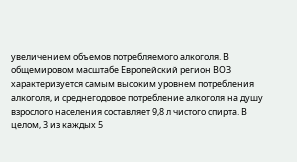увеличением объемов потребляемого алкоголя. В общемировом масштабе Европейский регион ВОЗ характеризуется самым высоким уровнем потребления алкоголя, и среднегодовое потребление алкоголя на душу взрослого населения составляет 9,8 л чистого спирта. В целом, 3 из каждых 5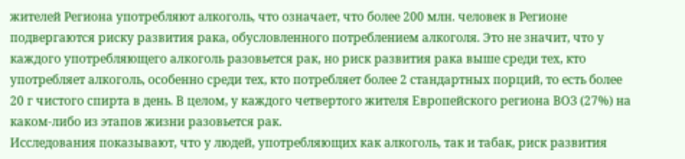жителей Региона употребляют алкоголь, что означает, что более 200 млн. человек в Регионе подвергаются риску развития рака, обусловленного потреблением алкоголя. Это не значит, что у каждого употребляющего алкоголь разовьется рак, но риск развития рака выше среди тех, кто употребляет алкоголь, особенно среди тех, кто потребляет более 2 стандартных порций, то есть более 20 г чистого спирта в день. В целом, у каждого четвертого жителя Европейского региона ВОЗ (27%) на каком-либо из этапов жизни разовьется рак.
Исследования показывают, что у людей, употребляющих как алкоголь, так и табак, риск развития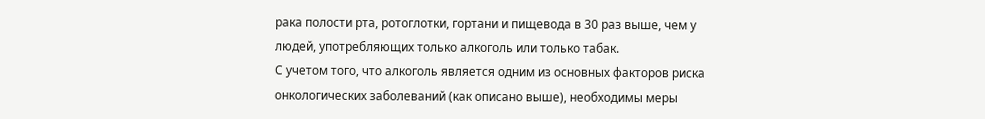рака полости рта, ротоглотки, гортани и пищевода в 30 раз выше, чем у людей, употребляющих только алкоголь или только табак.
С учетом того, что алкоголь является одним из основных факторов риска онкологических заболеваний (как описано выше), необходимы меры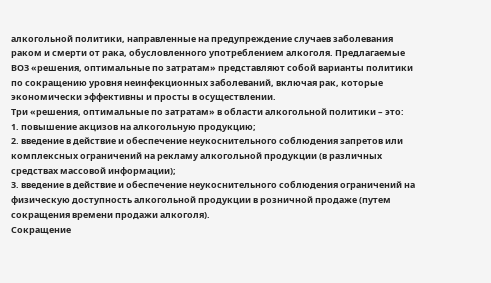алкогольной политики, направленные на предупреждение случаев заболевания раком и смерти от рака, обусловленного употреблением алкоголя. Предлагаемые ВОЗ «решения, оптимальные по затратам» представляют собой варианты политики по сокращению уровня неинфекционных заболеваний, включая рак, которые экономически эффективны и просты в осуществлении.
Три «решения, оптимальные по затратам» в области алкогольной политики – это:
1. повышение акцизов на алкогольную продукцию;
2. введение в действие и обеспечение неукоснительного соблюдения запретов или комплексных ограничений на рекламу алкогольной продукции (в различных средствах массовой информации);
3. введение в действие и обеспечение неукоснительного соблюдения ограничений на физическую доступность алкогольной продукции в розничной продаже (путем сокращения времени продажи алкоголя).
Сокращение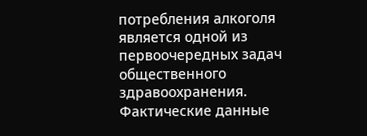потребления алкоголя является одной из первоочередных задач общественного здравоохранения. Фактические данные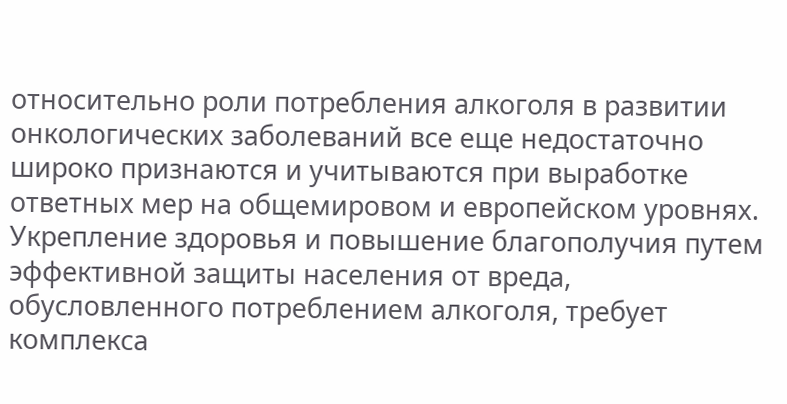относительно роли потребления алкоголя в развитии онкологических заболеваний все еще недостаточно широко признаются и учитываются при выработке ответных мер на общемировом и европейском уровнях. Укрепление здоровья и повышение благополучия путем эффективной защиты населения от вреда, обусловленного потреблением алкоголя, требует комплекса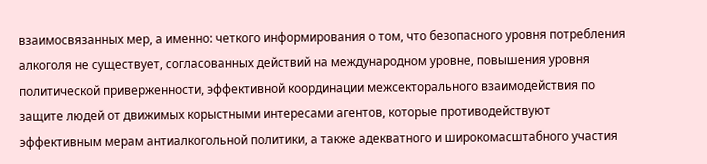взаимосвязанных мер, а именно: четкого информирования о том, что безопасного уровня потребления алкоголя не существует, согласованных действий на международном уровне, повышения уровня политической приверженности, эффективной координации межсекторального взаимодействия по защите людей от движимых корыстными интересами агентов, которые противодействуют эффективным мерам антиалкогольной политики, а также адекватного и широкомасштабного участия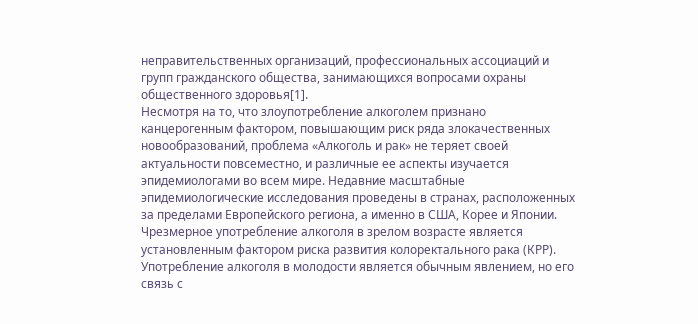неправительственных организаций, профессиональных ассоциаций и групп гражданского общества, занимающихся вопросами охраны общественного здоровья[1].
Несмотря на то, что злоупотребление алкоголем признано канцерогенным фактором, повышающим риск ряда злокачественных новообразований, проблема «Алкоголь и рак» не теряет своей актуальности повсеместно, и различные ее аспекты изучается эпидемиологами во всем мире. Недавние масштабные эпидемиологические исследования проведены в странах, расположенных за пределами Европейского региона, а именно в США, Корее и Японии.
Чрезмерное употребление алкоголя в зрелом возрасте является установленным фактором риска развития колоректального рака (КРР). Употребление алкоголя в молодости является обычным явлением, но его связь с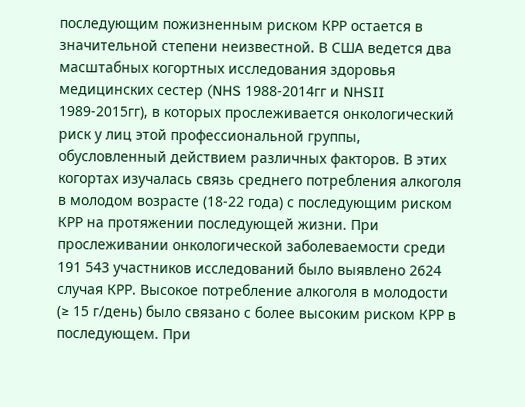последующим пожизненным риском КРР остается в значительной степени неизвестной. В США ведется два масштабных когортных исследования здоровья медицинских сестер (NHS 1988-2014гг и NHSII 1989-2015гг), в которых прослеживается онкологический риск у лиц этой профессиональной группы, обусловленный действием различных факторов. В этих когортах изучалась связь среднего потребления алкоголя в молодом возрасте (18-22 года) с последующим риском КРР на протяжении последующей жизни. При прослеживании онкологической заболеваемости среди 191 543 участников исследований было выявлено 2624 случая КРР. Высокое потребление алкоголя в молодости (≥ 15 г/день) было связано с более высоким риском КРР в последующем. При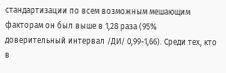стандартизации по всем возможным мешающим факторам он был выше в 1,28 раза (95% доверительный интервал /ДИ/ 0,99-1,66). Среди тех, кто в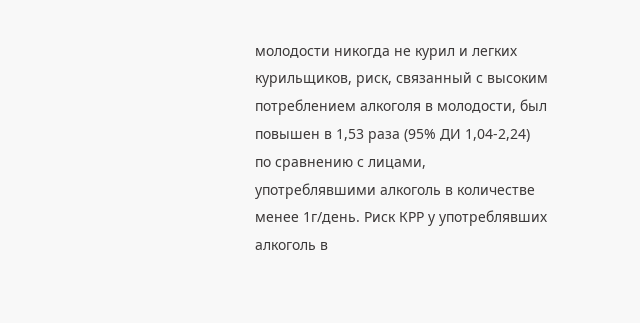молодости никогда не курил и легких курильщиков, риск, связанный с высоким потреблением алкоголя в молодости, был повышен в 1,53 раза (95% ДИ 1,04-2,24) по сравнению с лицами, употреблявшими алкоголь в количестве менее 1г/день. Риск КРР у употреблявших алкоголь в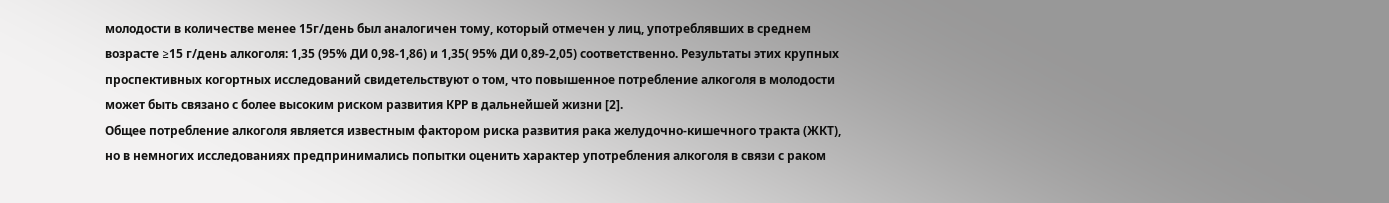молодости в количестве менее 15г/день был аналогичен тому, который отмечен у лиц, употреблявших в среднем возрасте ≥15 г/день алкоголя: 1,35 (95% ДИ 0,98-1,86) и 1,35( 95% ДИ 0,89-2,05) соответственно. Результаты этих крупных проспективных когортных исследований свидетельствуют о том, что повышенное потребление алкоголя в молодости может быть связано с более высоким риском развития КРР в дальнейшей жизни [2].
Общее потребление алкоголя является известным фактором риска развития рака желудочно-кишечного тракта (ЖКТ), но в немногих исследованиях предпринимались попытки оценить характер употребления алкоголя в связи с раком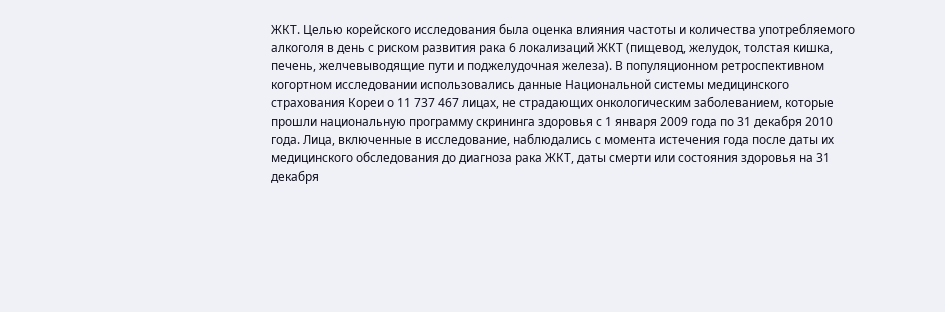ЖКТ. Целью корейского исследования была оценка влияния частоты и количества употребляемого алкоголя в день с риском развития рака 6 локализаций ЖКТ (пищевод, желудок, толстая кишка, печень, желчевыводящие пути и поджелудочная железа). В популяционном ретроспективном когортном исследовании использовались данные Национальной системы медицинского страхования Кореи о 11 737 467 лицах, не страдающих онкологическим заболеванием, которые прошли национальную программу скрининга здоровья с 1 января 2009 года по 31 декабря 2010 года. Лица, включенные в исследование, наблюдались с момента истечения года после даты их медицинского обследования до диагноза рака ЖКТ, даты смерти или состояния здоровья на 31 декабря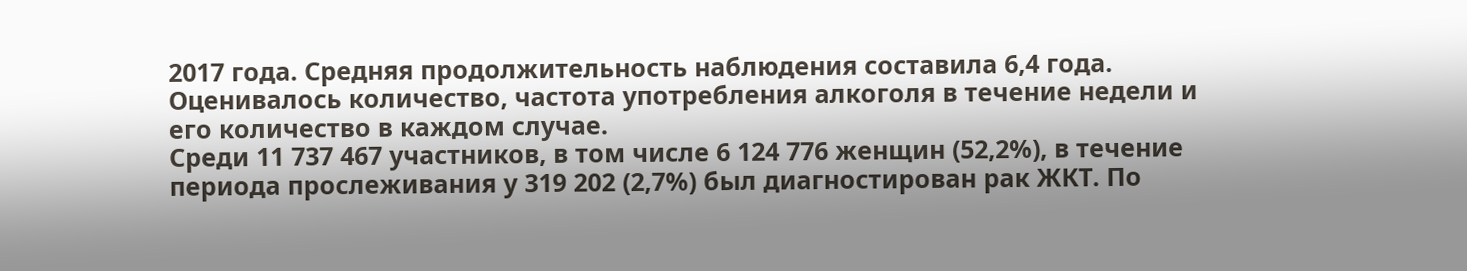2017 года. Средняя продолжительность наблюдения составила 6,4 года. Оценивалось количество, частота употребления алкоголя в течение недели и его количество в каждом случае.
Среди 11 737 467 участников, в том числе 6 124 776 женщин (52,2%), в течение периода прослеживания у 319 202 (2,7%) был диагностирован рак ЖКТ. По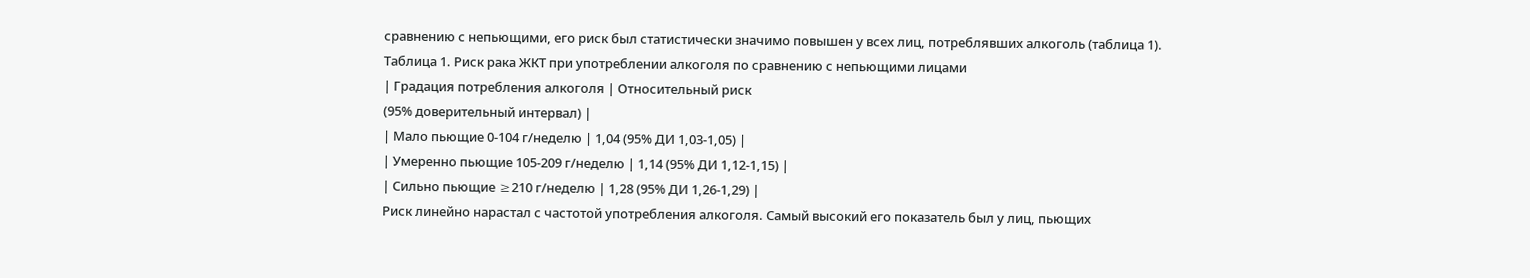сравнению с непьющими, его риск был статистически значимо повышен у всех лиц, потреблявших алкоголь (таблица 1).
Таблица 1. Риск рака ЖКТ при употреблении алкоголя по сравнению с непьющими лицами
| Градация потребления алкоголя | Относительный риск
(95% доверительный интервал) |
| Мало пьющие 0-104 г/неделю | 1,04 (95% ДИ 1,03-1,05) |
| Умеренно пьющие 105-209 г/неделю | 1,14 (95% ДИ 1,12-1,15) |
| Сильно пьющие ≥210 г/неделю | 1,28 (95% ДИ 1,26-1,29) |
Риск линейно нарастал с частотой употребления алкоголя. Самый высокий его показатель был у лиц, пьющих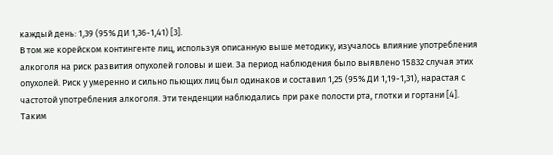каждый день: 1,39 (95% ДИ 1,36-1,41) [3].
В том же корейском контингенте лиц, используя описанную выше методику, изучалось влияние употребления алкоголя на риск развития опухолей головы и шеи. За период наблюдения было выявлено 15832 случая этих опухолей. Риск у умеренно и сильно пьющих лиц был одинаков и составил 1,25 (95% ДИ 1,19-1,31), нарастая с частотой употребления алкоголя. Эти тенденции наблюдались при раке полости рта, глотки и гортани [4].
Таким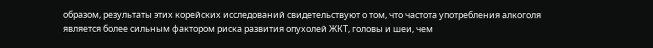образом, результаты этих корейских исследований свидетельствуют о том, что частота употребления алкоголя является более сильным фактором риска развития опухолей ЖКТ, головы и шеи, чем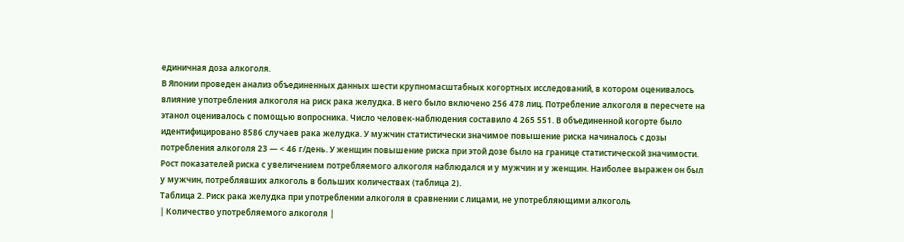единичная доза алкоголя.
В Японии проведен анализ объединенных данных шести крупномасштабных когортных исследований, в котором оценивалось влияние употребления алкоголя на риск рака желудка. В него было включено 256 478 лиц. Потребление алкоголя в пересчете на этанол оценивалось с помощью вопросника. Число человек-наблюдения составило 4 265 551. В объединенной когорте было идентифицировано 8586 случаев рака желудка. У мужчин статистически значимое повышение риска начиналось с дозы потребления алкоголя 23 — < 46 г/день. У женщин повышение риска при этой дозе было на границе статистической значимости. Рост показателей риска с увеличением потребляемого алкоголя наблюдался и у мужчин и у женщин. Наиболее выражен он был у мужчин, потреблявших алкоголь в больших количествах (таблица 2).
Таблица 2. Риск рака желудка при употреблении алкоголя в сравнении с лицами, не употребляющими алкоголь
| Количество употребляемого алкоголя |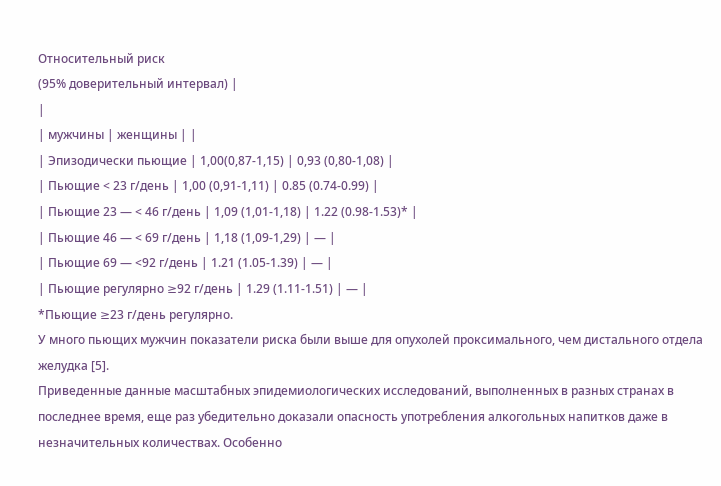Относительный риск
(95% доверительный интервал) |
|
| мужчины | женщины | |
| Эпизодически пьющие | 1,00(0,87-1,15) | 0,93 (0,80-1,08) |
| Пьющие < 23 г/день | 1,00 (0,91-1,11) | 0.85 (0.74-0.99) |
| Пьющие 23 — < 46 г/день | 1,09 (1,01-1,18) | 1.22 (0.98-1.53)* |
| Пьющие 46 — < 69 г/день | 1,18 (1,09-1,29) | — |
| Пьющие 69 — <92 г/день | 1.21 (1.05-1.39) | — |
| Пьющие регулярно ≥92 г/день | 1.29 (1.11-1.51) | — |
*Пьющие ≥23 г/день регулярно.
У много пьющих мужчин показатели риска были выше для опухолей проксимального, чем дистального отдела желудка [5].
Приведенные данные масштабных эпидемиологических исследований, выполненных в разных странах в последнее время, еще раз убедительно доказали опасность употребления алкогольных напитков даже в незначительных количествах. Особенно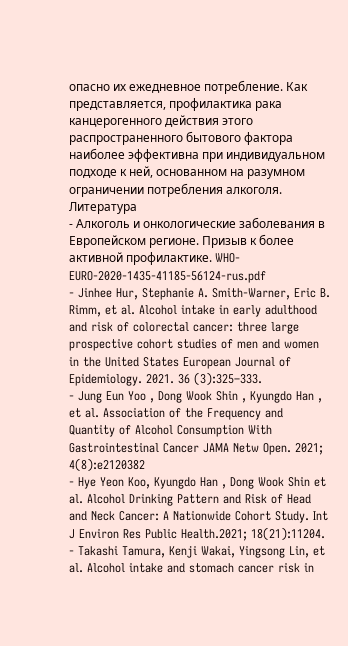опасно их ежедневное потребление. Как представляется, профилактика рака канцерогенного действия этого распространенного бытового фактора наиболее эффективна при индивидуальном подходе к ней, основанном на разумном ограничении потребления алкоголя.
Литература
- Алкоголь и онкологические заболевания в Европейском регионе. Призыв к более активной профилактике. WHO-EURO-2020-1435-41185-56124-rus.pdf
- Jinhee Hur, Stephanie A. Smith-Warner, Eric B. Rimm, et al. Alcohol intake in early adulthood and risk of colorectal cancer: three large prospective cohort studies of men and women in the United States European Journal of Epidemiology. 2021. 36 (3):325–333.
- Jung Eun Yoo , Dong Wook Shin , Kyungdo Han , et al. Association of the Frequency and Quantity of Alcohol Consumption With Gastrointestinal Cancer JAMA Netw Open. 2021; 4(8):e2120382
- Hye Yeon Koo, Kyungdo Han , Dong Wook Shin et al. Alcohol Drinking Pattern and Risk of Head and Neck Cancer: A Nationwide Cohort Study. Int J Environ Res Public Health.2021; 18(21):11204.
- Takashi Tamura, Kenji Wakai, Yingsong Lin, et al. Alcohol intake and stomach cancer risk in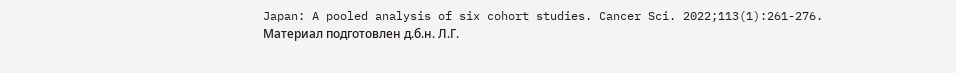Japan: A pooled analysis of six cohort studies. Cancer Sci. 2022;113(1):261-276.
Материал подготовлен д.б.н. Л.Г.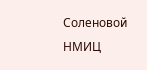Соленовой
НМИЦ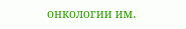онкологии им.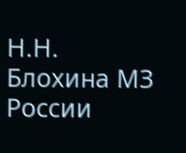Н.Н. Блохина МЗ России